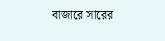বাজারে সারের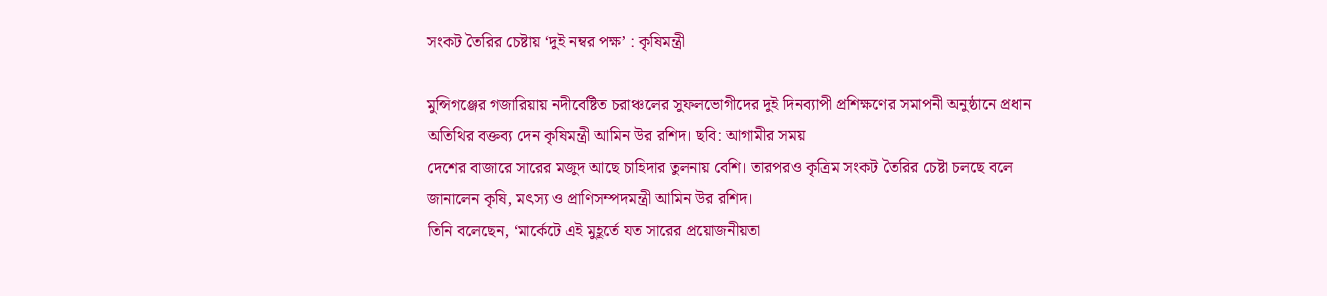সংকট তৈরির চেষ্টায় ‘দুই নম্বর পক্ষ’ : কৃষিমন্ত্রী

মুন্সিগঞ্জের গজারিয়ায় নদীবেষ্টিত চরাঞ্চলের সুফলভোগীদের দুই দিনব্যাপী প্রশিক্ষণের সমাপনী অনুষ্ঠানে প্রধান অতিথির বক্তব্য দেন কৃষিমন্ত্রী আমিন উর রশিদ। ছবি: আগামীর সময়
দেশের বাজারে সারের মজুদ আছে চাহিদার তুলনায় বেশি। তারপরও কৃত্রিম সংকট তৈরির চেষ্টা চলছে বলে জানালেন কৃষি, মৎস্য ও প্রাণিসম্পদমন্ত্রী আমিন উর রশিদ।
তিনি বলেছেন, ‘মার্কেটে এই মুহূর্তে যত সারের প্রয়োজনীয়তা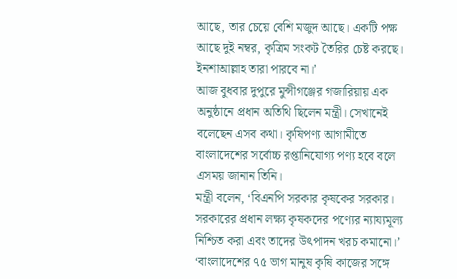আছে, তার চেয়ে বেশি মজুদ আছে। একটি পক্ষ আছে দুই নম্বর, কৃত্রিম সংকট তৈরির চেষ্ট করছে। ইনশাআল্লাহ তারা পারবে না।’
আজ বুধবার দুপুরে মুন্সীগঞ্জের গজারিয়ায় এক অনুষ্ঠানে প্রধান অতিথি ছিলেন মন্ত্রী। সেখানেই বলেছেন এসব কথা। কৃষিপণ্য আগামীতে বাংলাদেশের সর্বোচ্চ রপ্তানিযোগ্য পণ্য হবে বলে এসময় জানান তিনি।
মন্ত্রী বলেন, ‘বিএনপি সরকার কৃষকের সরকার। সরকারের প্রধান লক্ষ্য কৃষকদের পণ্যের ন্যায্যমূল্য নিশ্চিত করা এবং তাদের উৎপাদন খরচ কমানো।’
‘বাংলাদেশের ৭৫ ভাগ মানুষ কৃষি কাজের সঙ্গে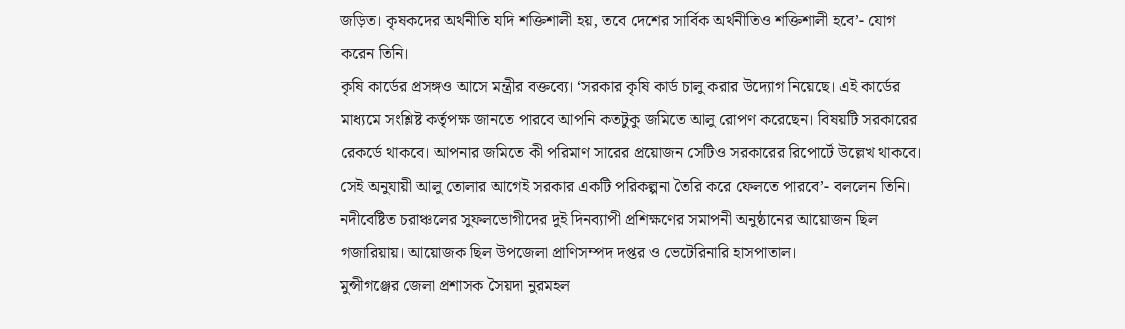জড়িত। কৃষকদের অর্থনীতি যদি শক্তিশালী হয়, তবে দেশের সার্বিক অর্থনীতিও শক্তিশালী হবে’- যোগ করেন তিনি।
কৃষি কার্ডের প্রসঙ্গও আসে মন্ত্রীর বক্তব্যে। ‘সরকার কৃষি কার্ড চালু করার উদ্যোগ নিয়েছে। এই কার্ডের মাধ্যমে সংশ্লিষ্ট কর্তৃপক্ষ জানতে পারবে আপনি কতটুকু জমিতে আলু রোপণ করেছেন। বিষয়টি সরকারের রেকর্ডে থাকবে। আপনার জমিতে কী পরিমাণ সারের প্রয়োজন সেটিও সরকারের রিপোর্টে উল্লেখ থাকবে। সেই অনুযায়ী আলু তোলার আগেই সরকার একটি পরিকল্পনা তৈরি করে ফেলতে পারবে’- বললেন তিনি।
নদীবেষ্টিত চরাঞ্চলের সুফলভোগীদের দুই দিনব্যাপী প্রশিক্ষণের সমাপনী অনুষ্ঠানের আয়োজন ছিল গজারিয়ায়। আয়োজক ছিল উপজেলা প্রাণিসম্পদ দপ্তর ও ভেটেরিনারি হাসপাতাল।
মুন্সীগঞ্জের জেলা প্রশাসক সৈয়দা নুরমহল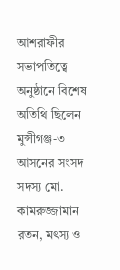আশরাফীর সভাপতিত্বে অনুষ্ঠানে বিশেষ অতিথি ছিলেন মুন্সীগঞ্জ-৩ আসনের সংসদ সদস্য মো. কামরুজ্জামান রতন, মৎস্য ও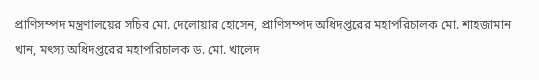প্রাণিসম্পদ মন্ত্রণালয়ের সচিব মো. দেলোয়ার হোসেন, প্রাণিসম্পদ অধিদপ্তরের মহাপরিচালক মো. শাহজামান খান, মৎস্য অধিদপ্তরের মহাপরিচালক ড. মো. খালেদ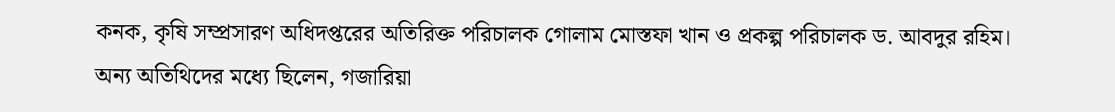কনক, কৃষি সম্প্রসারণ অধিদপ্তরের অতিরিক্ত পরিচালক গোলাম মোস্তফা খান ও প্রকল্প পরিচালক ড. আবদুর রহিম।
অন্য অতিথিদের মধ্যে ছিলেন, গজারিয়া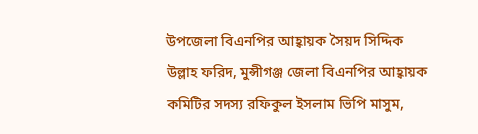উপজেলা বিএনপির আহ্বায়ক সৈয়দ সিদ্দিক উল্লাহ ফরিদ, মুন্সীগঞ্জ জেলা বিএনপির আহ্বায়ক কমিটির সদস্য রফিকুল ইসলাম ভিপি মাসুম,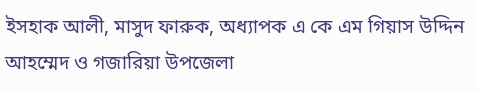ইসহাক আলী, মাসুদ ফারুক, অধ্যাপক এ কে এম গিয়াস উদ্দিন আহম্মেদ ও গজারিয়া উপজেলা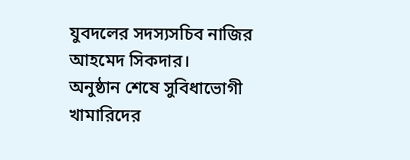যুবদলের সদস্যসচিব নাজির আহমেদ সিকদার।
অনুষ্ঠান শেষে সুবিধাভোগী খামারিদের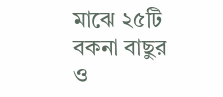মাঝে ২৫টি বকনা বাছুর ও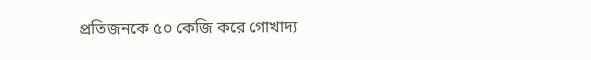প্রতিজনকে ৫০ কেজি করে গোখাদ্য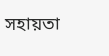সহায়তা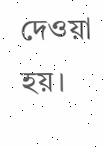দেওয়া হয়।